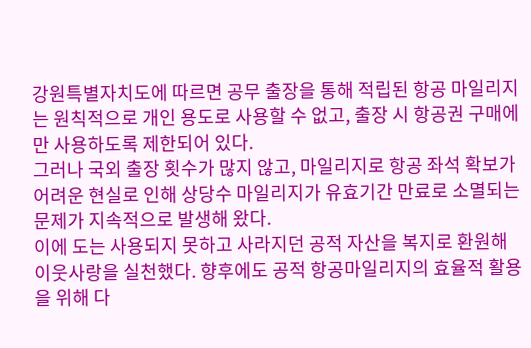강원특별자치도에 따르면 공무 출장을 통해 적립된 항공 마일리지는 원칙적으로 개인 용도로 사용할 수 없고, 출장 시 항공권 구매에만 사용하도록 제한되어 있다.
그러나 국외 출장 횟수가 많지 않고, 마일리지로 항공 좌석 확보가 어려운 현실로 인해 상당수 마일리지가 유효기간 만료로 소멸되는 문제가 지속적으로 발생해 왔다.
이에 도는 사용되지 못하고 사라지던 공적 자산을 복지로 환원해 이웃사랑을 실천했다. 향후에도 공적 항공마일리지의 효율적 활용을 위해 다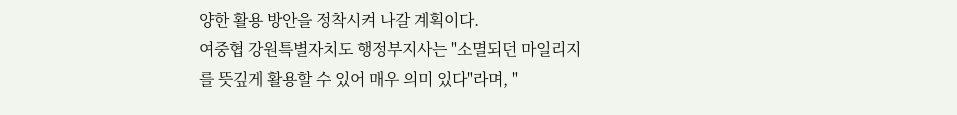양한 활용 방안을 정착시켜 나갈 계획이다.
여중협 강원특별자치도 행정부지사는 "소멸되던 마일리지를 뜻깊게 활용할 수 있어 매우 의미 있다"라며, "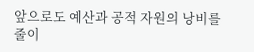앞으로도 예산과 공적 자원의 낭비를 줄이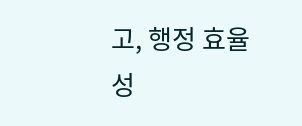고, 행정 효율성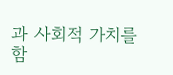과 사회적 가치를 함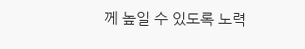께 높일 수 있도록 노력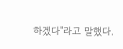하겠다"라고 말했다.